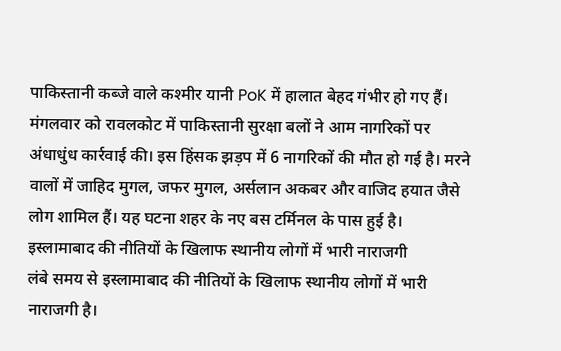पाकिस्तानी कब्जे वाले कश्मीर यानी PoK में हालात बेहद गंभीर हो गए हैं। मंगलवार को रावलकोट में पाकिस्तानी सुरक्षा बलों ने आम नागरिकों पर अंधाधुंध कार्रवाई की। इस हिंसक झड़प में 6 नागरिकों की मौत हो गई है। मरने वालों में जाहिद मुगल, जफर मुगल, अर्सलान अकबर और वाजिद हयात जैसे लोग शामिल हैं। यह घटना शहर के नए बस टर्मिनल के पास हुई है।
इस्लामाबाद की नीतियों के खिलाफ स्थानीय लोगों में भारी नाराजगी
लंबे समय से इस्लामाबाद की नीतियों के खिलाफ स्थानीय लोगों में भारी नाराजगी है।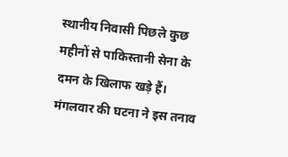स्थानीय निवासी पिछले कुछ महीनों से पाकिस्तानी सेना के दमन के खिलाफ खड़े हैं। मंगलवार की घटना ने इस तनाव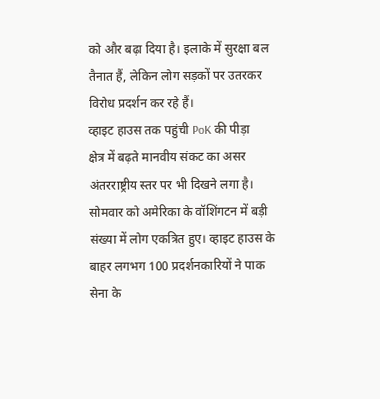को और बढ़ा दिया है। इलाके में सुरक्षा बल तैनात हैं, लेकिन लोग सड़कों पर उतरकर विरोध प्रदर्शन कर रहे हैं।
व्हाइट हाउस तक पहुंची PoK की पीड़ा
क्षेत्र में बढ़ते मानवीय संकट का असर अंतरराष्ट्रीय स्तर पर भी दिखने लगा है। सोमवार को अमेरिका के वॉशिंगटन में बड़ी संख्या में लोग एकत्रित हुए। व्हाइट हाउस के बाहर लगभग 100 प्रदर्शनकारियों ने पाक सेना के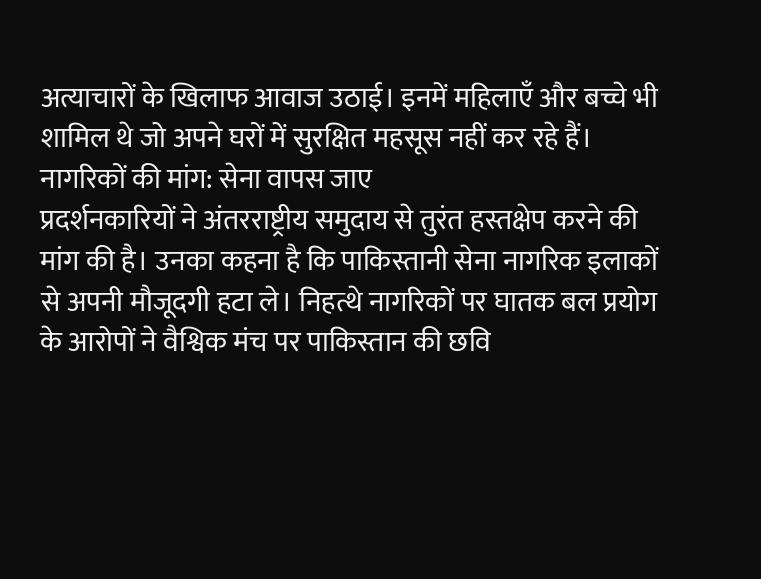अत्याचारों के खिलाफ आवाज उठाई। इनमें महिलाएँ और बच्चे भी शामिल थे जो अपने घरों में सुरक्षित महसूस नहीं कर रहे हैं।
नागरिकों की मांग: सेना वापस जाए
प्रदर्शनकारियों ने अंतरराष्ट्रीय समुदाय से तुरंत हस्तक्षेप करने की मांग की है। उनका कहना है कि पाकिस्तानी सेना नागरिक इलाकों से अपनी मौजूदगी हटा ले। निहत्थे नागरिकों पर घातक बल प्रयोग के आरोपों ने वैश्विक मंच पर पाकिस्तान की छवि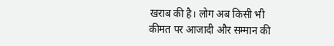खराब की है। लोग अब किसी भी कीमत पर आजादी और सम्मान की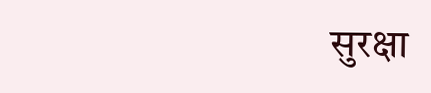सुरक्षा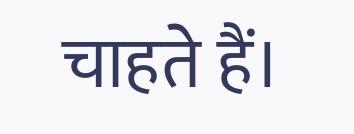चाहते हैं।